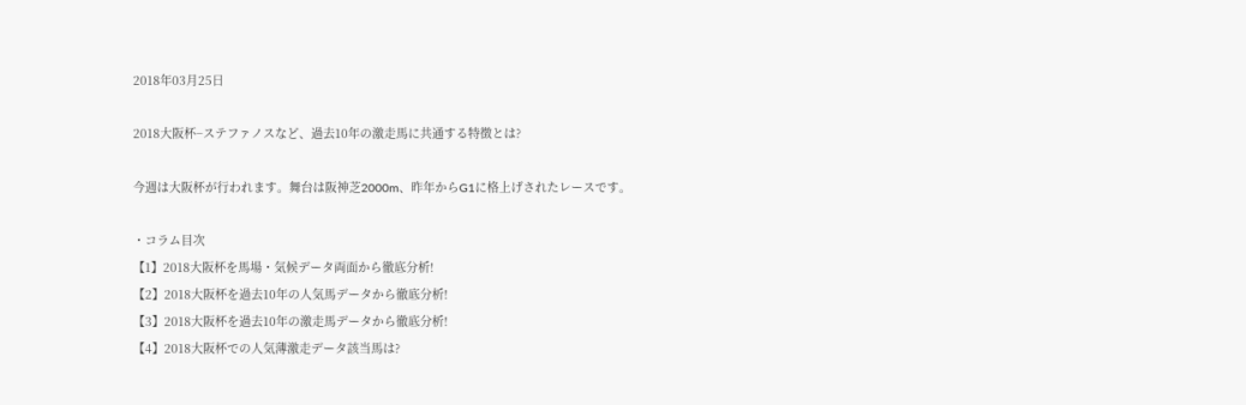2018年03月25日

2018大阪杯−ステファノスなど、過去10年の激走馬に共通する特徴とは?

今週は大阪杯が行われます。舞台は阪神芝2000m、昨年からG1に格上げされたレースです。

・コラム目次
【1】2018大阪杯を馬場・気候データ両面から徹底分析!
【2】2018大阪杯を過去10年の人気馬データから徹底分析!
【3】2018大阪杯を過去10年の激走馬データから徹底分析!
【4】2018大阪杯での人気薄激走データ該当馬は?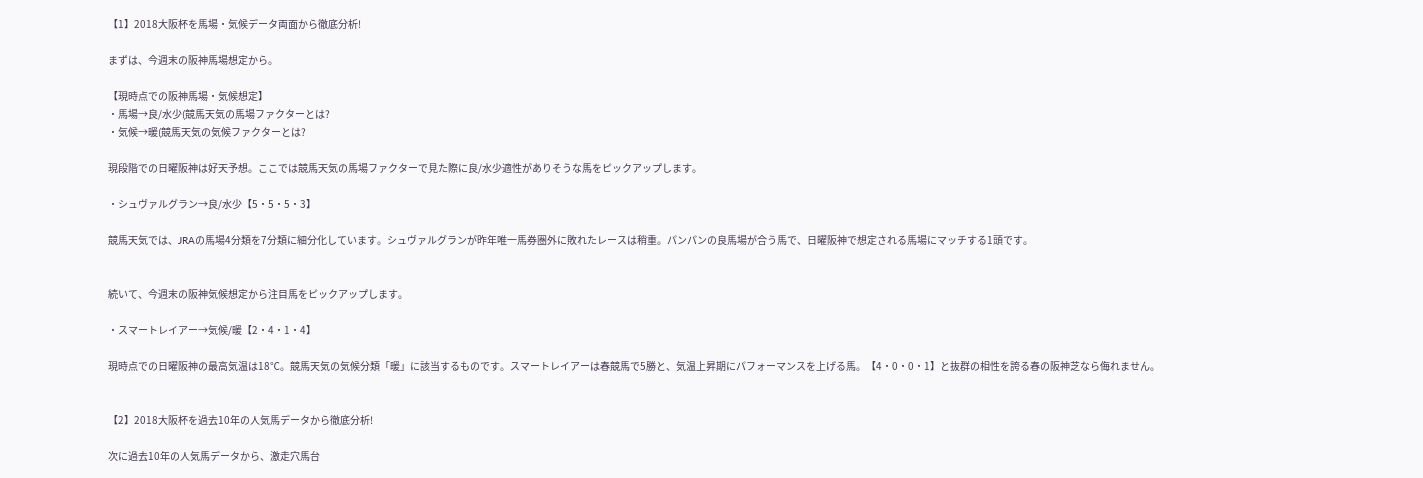【1】2018大阪杯を馬場・気候データ両面から徹底分析!

まずは、今週末の阪神馬場想定から。

【現時点での阪神馬場・気候想定】
・馬場→良/水少(競馬天気の馬場ファクターとは?
・気候→暖(競馬天気の気候ファクターとは?

現段階での日曜阪神は好天予想。ここでは競馬天気の馬場ファクターで見た際に良/水少適性がありそうな馬をピックアップします。

・シュヴァルグラン→良/水少【5・5・5・3】

競馬天気では、JRAの馬場4分類を7分類に細分化しています。シュヴァルグランが昨年唯一馬券圏外に敗れたレースは稍重。パンパンの良馬場が合う馬で、日曜阪神で想定される馬場にマッチする1頭です。


続いて、今週末の阪神気候想定から注目馬をピックアップします。

・スマートレイアー→気候/暖【2・4・1・4】

現時点での日曜阪神の最高気温は18℃。競馬天気の気候分類「暖」に該当するものです。スマートレイアーは春競馬で5勝と、気温上昇期にパフォーマンスを上げる馬。【4・0・0・1】と抜群の相性を誇る春の阪神芝なら侮れません。


【2】2018大阪杯を過去10年の人気馬データから徹底分析!

次に過去10年の人気馬データから、激走穴馬台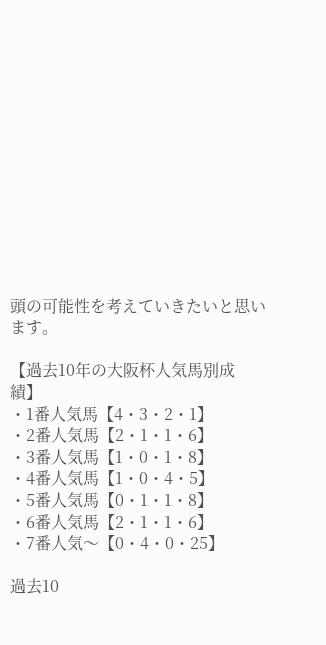頭の可能性を考えていきたいと思います。

【過去10年の大阪杯人気馬別成績】
・1番人気馬【4・3・2・1】
・2番人気馬【2・1・1・6】
・3番人気馬【1・0・1・8】
・4番人気馬【1・0・4・5】
・5番人気馬【0・1・1・8】
・6番人気馬【2・1・1・6】
・7番人気〜【0・4・0・25】

過去10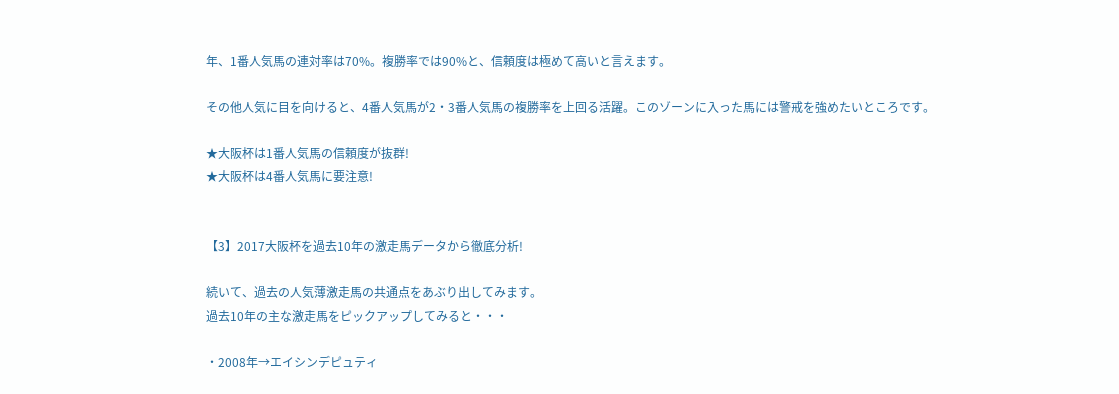年、1番人気馬の連対率は70%。複勝率では90%と、信頼度は極めて高いと言えます。

その他人気に目を向けると、4番人気馬が2・3番人気馬の複勝率を上回る活躍。このゾーンに入った馬には警戒を強めたいところです。

★大阪杯は1番人気馬の信頼度が抜群!
★大阪杯は4番人気馬に要注意!


【3】2017大阪杯を過去10年の激走馬データから徹底分析!

続いて、過去の人気薄激走馬の共通点をあぶり出してみます。
過去10年の主な激走馬をピックアップしてみると・・・

・2008年→エイシンデピュティ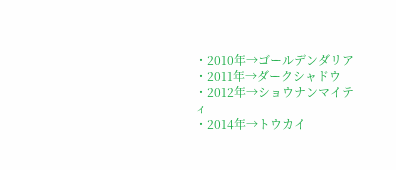・2010年→ゴールデンダリア
・2011年→ダークシャドウ
・2012年→ショウナンマイティ
・2014年→トウカイ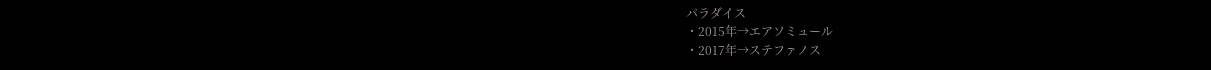パラダイス
・2015年→エアソミュール
・2017年→ステファノス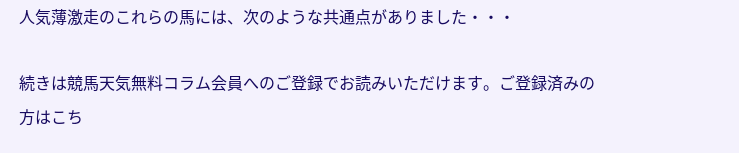人気薄激走のこれらの馬には、次のような共通点がありました・・・

続きは競馬天気無料コラム会員へのご登録でお読みいただけます。ご登録済みの方はこち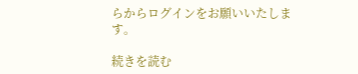らからログインをお願いいたします。

続きを読む